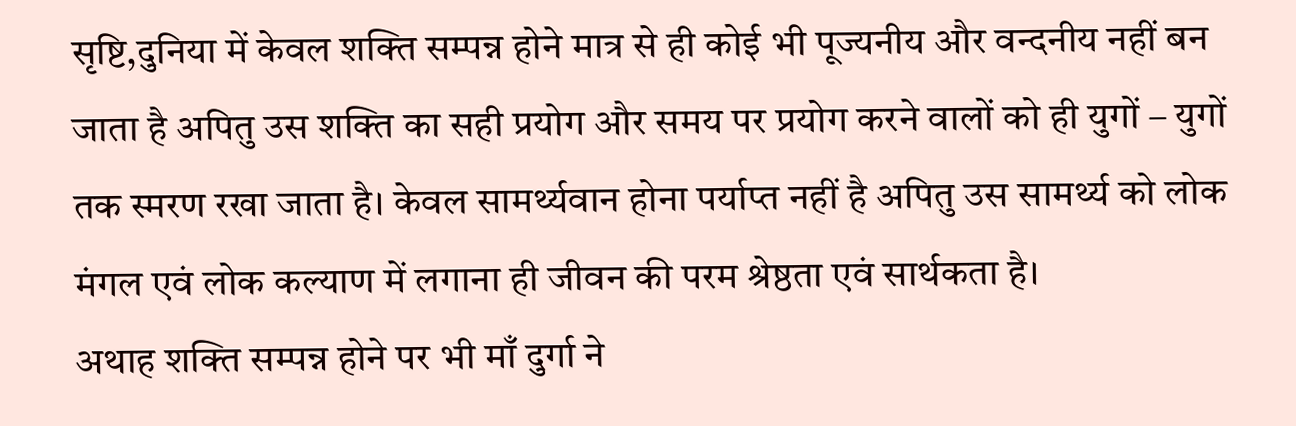सृष्टि,दुनिया में केवल शक्ति सम्पन्न होने मात्र से ही कोई भी पूज्यनीय और वन्दनीय नहीं बन जाता है अपितु उस शक्ति का सही प्रयोग और समय पर प्रयोग करने वालों को ही युगों – युगों तक स्मरण रखा जाता है। केवल सामर्थ्यवान होना पर्याप्त नहीं है अपितु उस सामर्थ्य को लोक मंगल एवं लोक कल्याण में लगाना ही जीवन की परम श्रेष्ठता एवं सार्थकता है।
अथाह शक्ति सम्पन्न होने पर भी माँ दुर्गा ने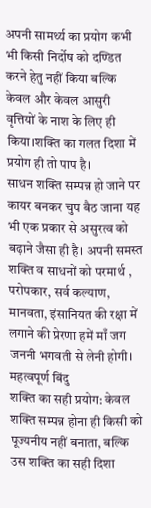अपनी सामर्थ्य का प्रयोग कभी भी किसी निर्दोष को दण्डित करने हेतु नहीं किया बल्कि केवल और केवल आसुरी वृत्तियों के नाश के लिए ही किया।शक्ति का गलत दिशा में प्रयोग ही तो पाप है।
साधन शक्ति सम्पन्न हो जाने पर कायर बनकर चुप बैठ जाना यह भी एक प्रकार से असुरत्व को बढ़ाने जैसा ही है। अपनी समस्त शक्ति व साधनों को परमार्थ , परोपकार, सर्व कल्याण, मानवता, इंसानियत की रक्षा में लगाने की प्रेरणा हमें माँ जग जननी भगवती से लेनी होगी।
महत्वपूर्ण बिंदु
शक्ति का सही प्रयोग: केवल शक्ति सम्पन्न होना ही किसी को पूज्यनीय नहीं बनाता, बल्कि उस शक्ति का सही दिशा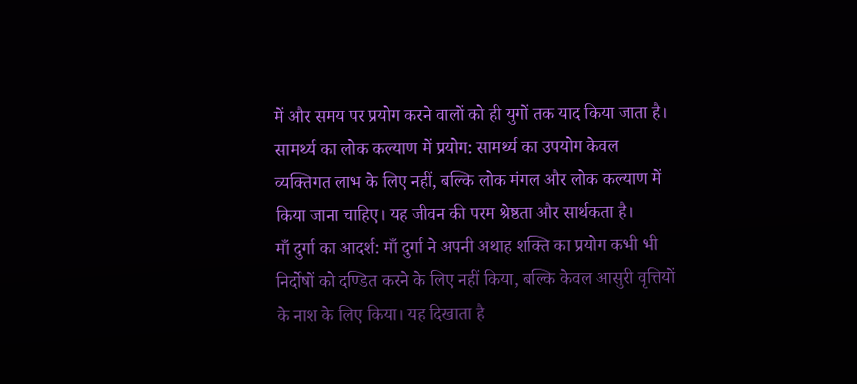में और समय पर प्रयोग करने वालों को ही युगों तक याद किया जाता है।
सामर्थ्य का लोक कल्याण में प्रयोग: सामर्थ्य का उपयोग केवल व्यक्तिगत लाभ के लिए नहीं, बल्कि लोक मंगल और लोक कल्याण में किया जाना चाहिए। यह जीवन की परम श्रेष्ठता और सार्थकता है।
माँ दुर्गा का आदर्श: माँ दुर्गा ने अपनी अथाह शक्ति का प्रयोग कभी भी निर्दोषों को दण्डित करने के लिए नहीं किया, बल्कि केवल आसुरी वृत्तियों के नाश के लिए किया। यह दिखाता है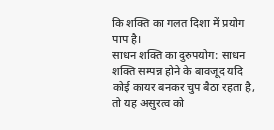कि शक्ति का गलत दिशा में प्रयोग पाप है।
साधन शक्ति का दुरुपयोग: साधन शक्ति सम्पन्न होने के बावजूद यदि कोई कायर बनकर चुप बैठा रहता है, तो यह असुरत्व को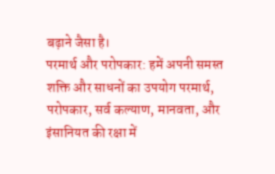बढ़ाने जैसा है।
परमार्थ और परोपकार: हमें अपनी समस्त शक्ति और साधनों का उपयोग परमार्थ, परोपकार, सर्व कल्याण, मानवता, और इंसानियत की रक्षा में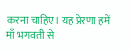करना चाहिए। यह प्रेरणा हमें माँ भगवती से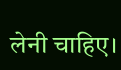लेनी चाहिए।